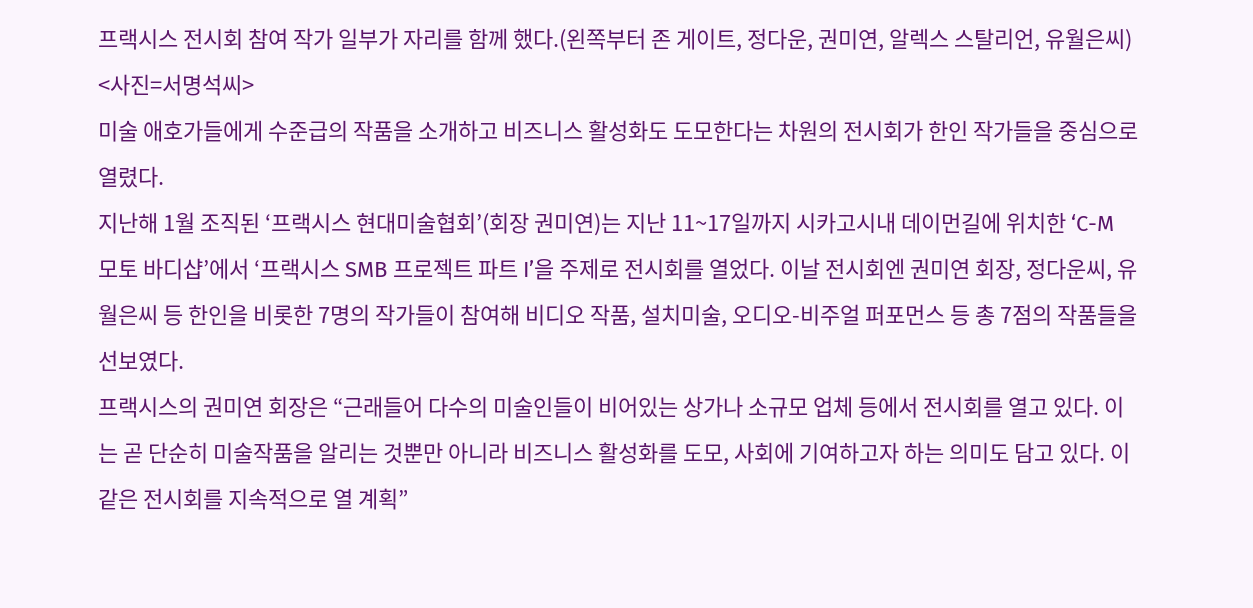프랙시스 전시회 참여 작가 일부가 자리를 함께 했다.(왼쪽부터 존 게이트, 정다운, 권미연, 알렉스 스탈리언, 유월은씨) <사진=서명석씨>
미술 애호가들에게 수준급의 작품을 소개하고 비즈니스 활성화도 도모한다는 차원의 전시회가 한인 작가들을 중심으로 열렸다.
지난해 1월 조직된 ‘프랙시스 현대미술협회’(회장 권미연)는 지난 11~17일까지 시카고시내 데이먼길에 위치한 ‘C-M 모토 바디샵’에서 ‘프랙시스 SMB 프로젝트 파트 I’을 주제로 전시회를 열었다. 이날 전시회엔 권미연 회장, 정다운씨, 유월은씨 등 한인을 비롯한 7명의 작가들이 참여해 비디오 작품, 설치미술, 오디오-비주얼 퍼포먼스 등 총 7점의 작품들을 선보였다.
프랙시스의 권미연 회장은 “근래들어 다수의 미술인들이 비어있는 상가나 소규모 업체 등에서 전시회를 열고 있다. 이는 곧 단순히 미술작품을 알리는 것뿐만 아니라 비즈니스 활성화를 도모, 사회에 기여하고자 하는 의미도 담고 있다. 이같은 전시회를 지속적으로 열 계획”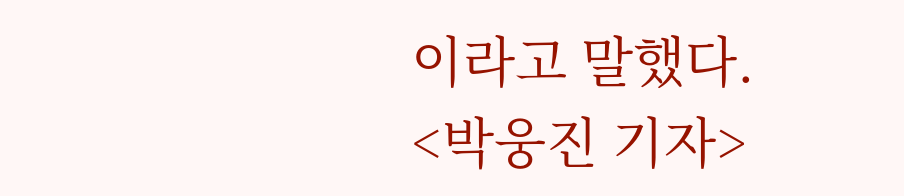이라고 말했다.
<박웅진 기자>